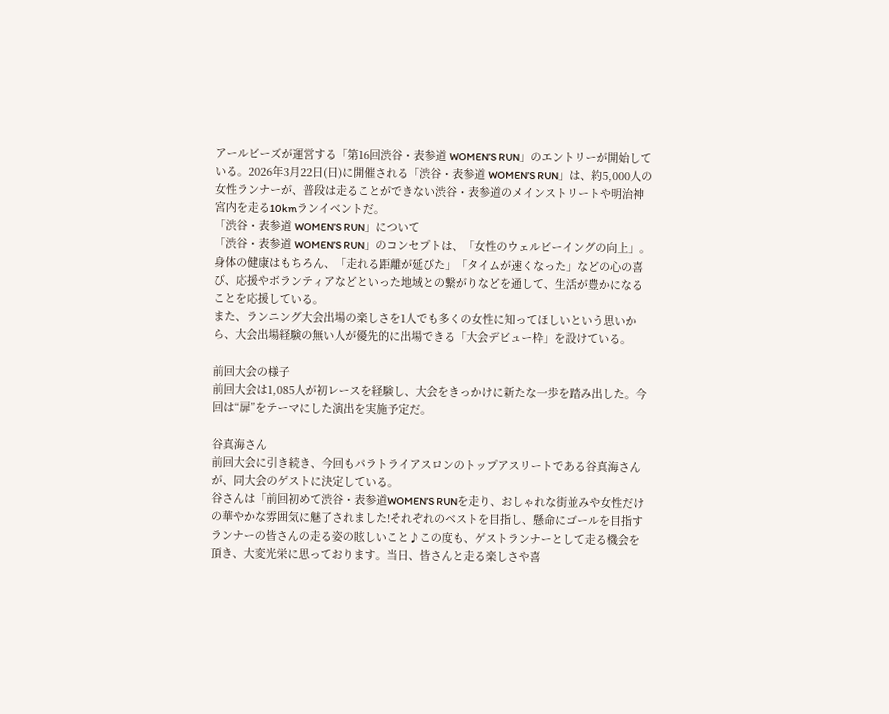アールビーズが運営する「第16回渋谷・表参道 WOMEN’S RUN」のエントリーが開始している。2026年3月22日(日)に開催される「渋谷・表参道 WOMEN’S RUN」は、約5,000人の女性ランナーが、普段は走ることができない渋谷・表参道のメインストリートや明治神宮内を走る10kmランイベントだ。
「渋谷・表参道 WOMEN’S RUN」について
「渋谷・表参道 WOMEN’S RUN」のコンセプトは、「女性のウェルビーイングの向上」。身体の健康はもちろん、「走れる距離が延びた」「タイムが速くなった」などの心の喜び、応援やボランティアなどといった地域との繋がりなどを通して、生活が豊かになることを応援している。
また、ランニング大会出場の楽しさを1人でも多くの女性に知ってほしいという思いから、大会出場経験の無い人が優先的に出場できる「大会デビュー枠」を設けている。

前回大会の様子
前回大会は1,085人が初レースを経験し、大会をきっかけに新たな一歩を踏み出した。今回は“扉”をテーマにした演出を実施予定だ。

谷真海さん
前回大会に引き続き、今回もパラトライアスロンのトップアスリートである谷真海さんが、同大会のゲストに決定している。
谷さんは「前回初めて渋谷・表参道WOMEN’S RUNを走り、おしゃれな街並みや女性だけの華やかな雰囲気に魅了されました!それぞれのベストを目指し、懸命にゴールを目指すランナーの皆さんの走る姿の眩しいこと♪この度も、ゲストランナーとして走る機会を頂き、大変光栄に思っております。当日、皆さんと走る楽しさや喜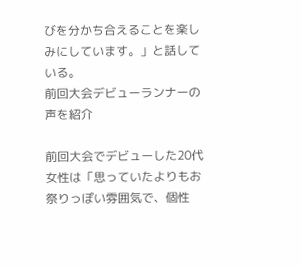びを分かち合えることを楽しみにしています。」と話している。
前回大会デビューランナーの声を紹介

前回大会でデビューした20代女性は「思っていたよりもお祭りっぽい雰囲気で、個性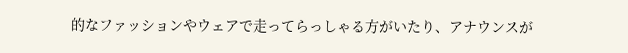的なファッションやウェアで走ってらっしゃる方がいたり、アナウンスが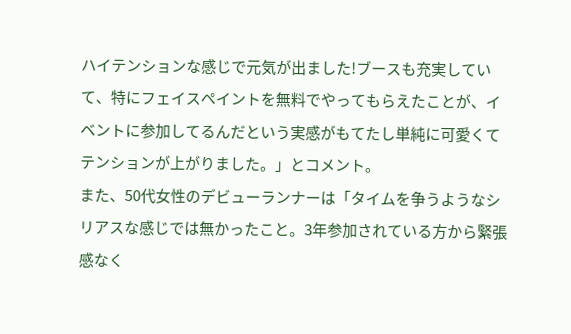ハイテンションな感じで元気が出ました!ブースも充実していて、特にフェイスペイントを無料でやってもらえたことが、イベントに参加してるんだという実感がもてたし単純に可愛くてテンションが上がりました。」とコメント。
また、50代女性のデビューランナーは「タイムを争うようなシリアスな感じでは無かったこと。3年参加されている方から緊張感なく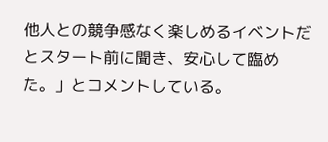他人との競争感なく楽しめるイベントだとスタート前に聞き、安心して臨めた。」とコメントしている。